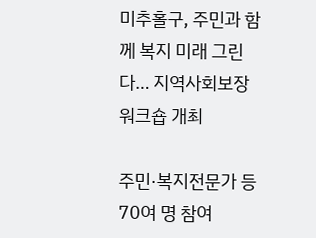미추홀구, 주민과 함께 복지 미래 그린다… 지역사회보장 워크숍 개최

주민·복지전문가 등 70여 명 참여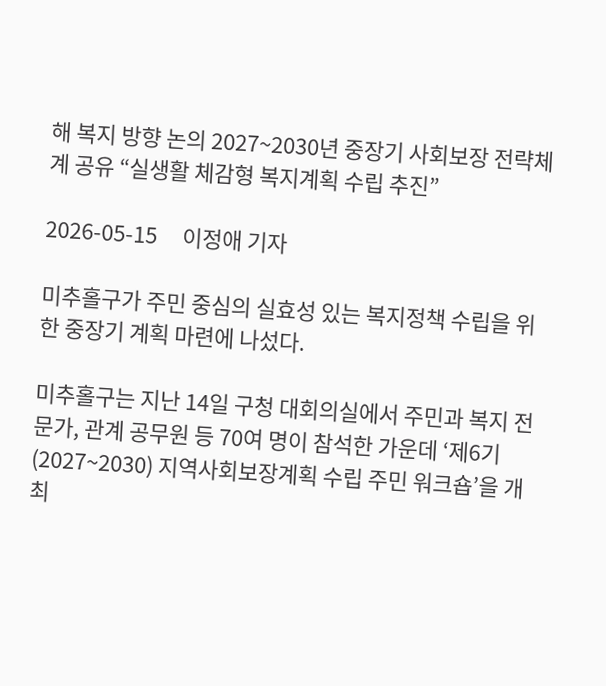해 복지 방향 논의 2027~2030년 중장기 사회보장 전략체계 공유 “실생활 체감형 복지계획 수립 추진”

2026-05-15     이정애 기자

미추홀구가 주민 중심의 실효성 있는 복지정책 수립을 위한 중장기 계획 마련에 나섰다.

미추홀구는 지난 14일 구청 대회의실에서 주민과 복지 전문가, 관계 공무원 등 70여 명이 참석한 가운데 ‘제6기(2027~2030) 지역사회보장계획 수립 주민 워크숍’을 개최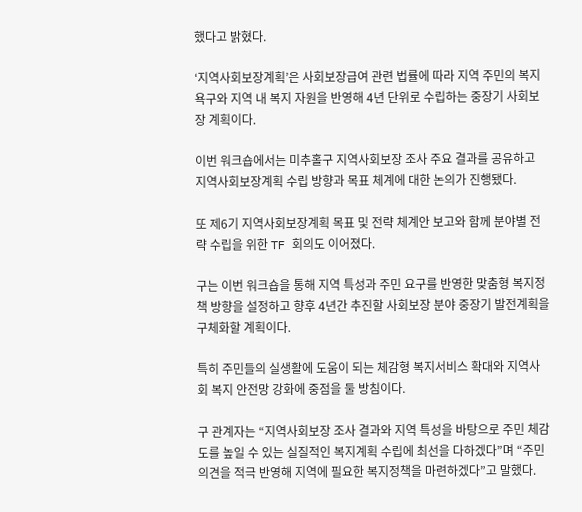했다고 밝혔다.

‘지역사회보장계획’은 사회보장급여 관련 법률에 따라 지역 주민의 복지 욕구와 지역 내 복지 자원을 반영해 4년 단위로 수립하는 중장기 사회보장 계획이다.

이번 워크숍에서는 미추홀구 지역사회보장 조사 주요 결과를 공유하고 지역사회보장계획 수립 방향과 목표 체계에 대한 논의가 진행됐다.

또 제6기 지역사회보장계획 목표 및 전략 체계안 보고와 함께 분야별 전략 수립을 위한 TF 회의도 이어졌다.

구는 이번 워크숍을 통해 지역 특성과 주민 요구를 반영한 맞춤형 복지정책 방향을 설정하고 향후 4년간 추진할 사회보장 분야 중장기 발전계획을 구체화할 계획이다.

특히 주민들의 실생활에 도움이 되는 체감형 복지서비스 확대와 지역사회 복지 안전망 강화에 중점을 둘 방침이다.

구 관계자는 “지역사회보장 조사 결과와 지역 특성을 바탕으로 주민 체감도를 높일 수 있는 실질적인 복지계획 수립에 최선을 다하겠다”며 “주민 의견을 적극 반영해 지역에 필요한 복지정책을 마련하겠다”고 말했다.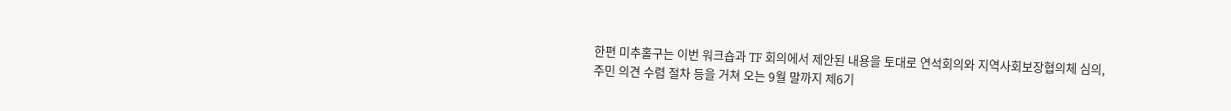한편 미추홀구는 이번 워크숍과 TF 회의에서 제안된 내용을 토대로 연석회의와 지역사회보장협의체 심의, 주민 의견 수렴 절차 등을 거쳐 오는 9월 말까지 제6기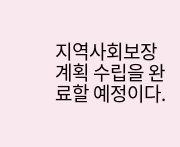지역사회보장계획 수립을 완료할 예정이다.